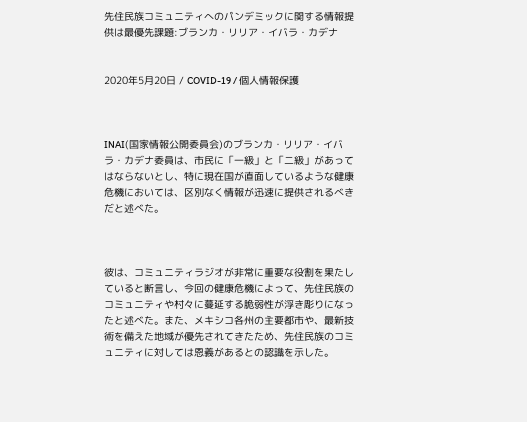先住民族コミュニティへのパンデミックに関する情報提供は最優先課題:ブランカ・リリア・イバラ・カデナ


2020年5月20日 / COVID-19 / 個人情報保護



INAI(国家情報公開委員会)のブランカ・リリア・イバラ・カデナ委員は、市民に「一級」と「二級」があってはならないとし、特に現在国が直面しているような健康危機においては、区別なく情報が迅速に提供されるべきだと述べた。



彼は、コミュニティラジオが非常に重要な役割を果たしていると断言し、今回の健康危機によって、先住民族のコミュニティや村々に蔓延する脆弱性が浮き彫りになったと述べた。また、メキシコ各州の主要都市や、最新技術を備えた地域が優先されてきたため、先住民族のコミュニティに対しては恩義があるとの認識を示した。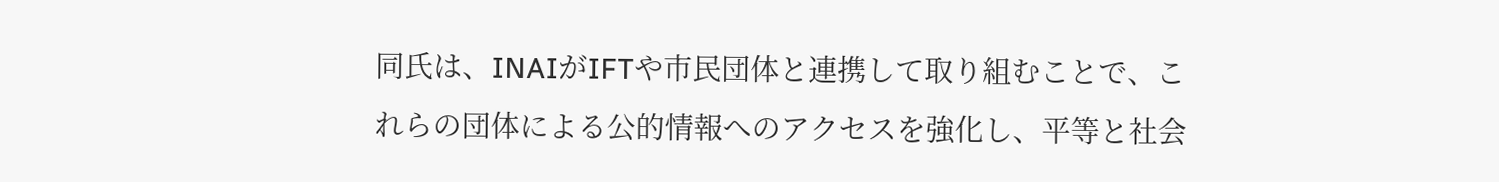同氏は、INAIがIFTや市民団体と連携して取り組むことで、これらの団体による公的情報へのアクセスを強化し、平等と社会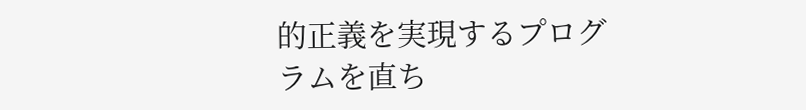的正義を実現するプログラムを直ち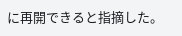に再開できると指摘した。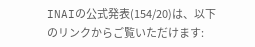INAIの公式発表(154/20)は、以下のリンクからご覧いただけます: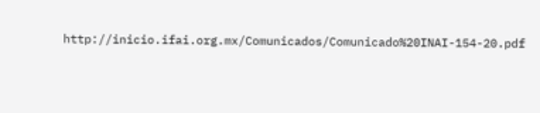http://inicio.ifai.org.mx/Comunicados/Comunicado%20INAI-154-20.pdf